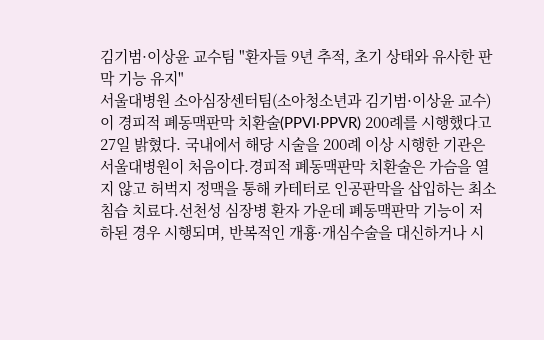김기범·이상윤 교수팀 "환자들 9년 추적, 초기 상태와 유사한 판막 기능 유지"
서울대병원 소아심장센터팀(소아청소년과 김기범·이상윤 교수)이 경피적 폐동맥판막 치환술(PPVI‧PPVR) 200례를 시행했다고 27일 밝혔다. 국내에서 해당 시술을 200례 이상 시행한 기관은 서울대병원이 처음이다.경피적 폐동맥판막 치환술은 가슴을 열지 않고 허벅지 정맥을 통해 카테터로 인공판막을 삽입하는 최소 침습 치료다.선천성 심장병 환자 가운데 폐동맥판막 기능이 저하된 경우 시행되며, 반복적인 개흉·개심수술을 대신하거나 시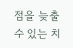점을 늦출 수 있는 치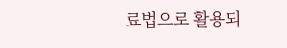료법으로 활용되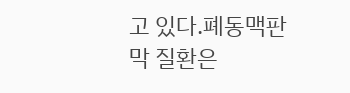고 있다.폐동맥판막 질환은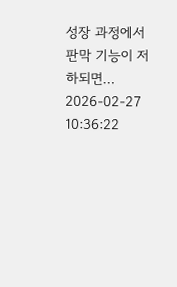성장 과정에서 판막 기능이 저하되면…
2026-02-27 10:36:22